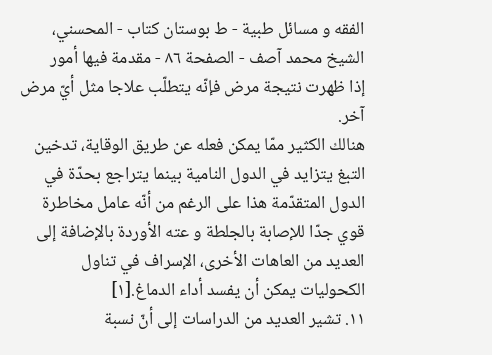الفقه و مسائل طبية - ط بوستان کتاب - المحسني، الشيخ محمد آصف - الصفحة ٨٦ - مقدمة فيها أمور
إذا ظهرت نتيجة مرض فإنّه يتطلّب علاجا مثل أيّ مرض آخر.
هنالك الكثير ممّا يمكن فعله عن طريق الوقاية، تدخين التبغ يتزايد في الدول النامية بينما يتراجع بحدّة في الدول المتقدّمة هذا على الرغم من أنّه عامل مخاطرة قوي جدّا للإصابة بالجلطة و عته الأوردة بالإضافة إلى العديد من العاهات الأخرى، الإسراف في تناول الكحوليات يمكن أن يفسد أداء الدماغ.[١]
١١. تشير العديد من الدراسات إلى أنّ نسبة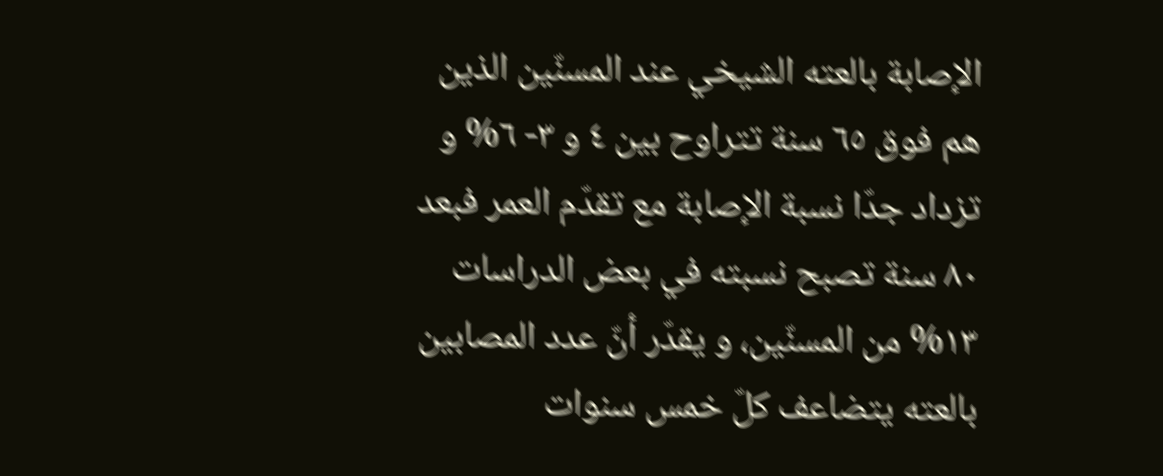الإصابة بالعته الشيخي عند المسنّين الذين هم فوق ٦٥ سنة تتراوح بين ٤ و ٣- ٦% و تزداد جدّا نسبة الإصابة مع تقدّم العمر فبعد ٨٠ سنة تصبح نسبته في بعض الدراسات ١٣% من المسنّين، و يقدّر أنّ عدد المصابين بالعته يتضاعف كلّ خمس سنوات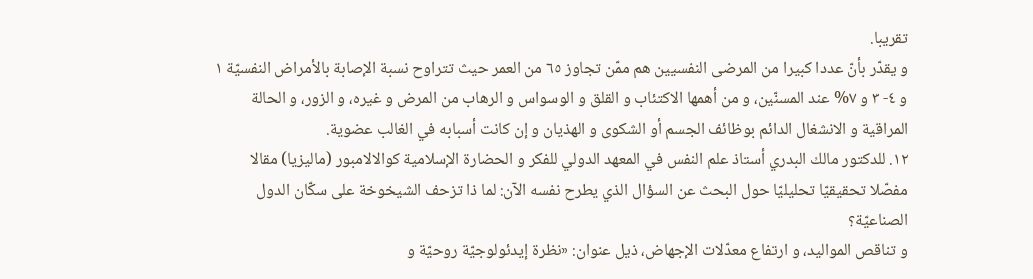تقريبا.
و يقدّر بأنّ عددا كبيرا من المرضى النفسيين هم ممّن تجاوز ٦٥ من العمر حيث تتراوح نسبة الإصابة بالأمراض النفسيّة ١ و ٤- ٣ و ٧% عند المسنّين، و من أهمها الاكتئاب و القلق و الوسواس و الرهاب من المرض و غيره، و الزور، و الحالة المراقية و الانشغال الدائم بوظائف الجسم أو الشكوى و الهذيان و إن كانت أسبابه في الغالب عضوية.
١٢. للدكتور مالك البدري أستاذ علم النفس في المعهد الدولي للفكر و الحضارة الإسلامية كوالالامبور (ماليزيا) مقالا مفصّلا تحقيقيّا تحليليّا حول البحث عن السؤال الذي يطرح نفسه الآن: لما ذا تزحف الشيخوخة على سكّان الدول الصناعيّة؟
و تناقص المواليد، و ارتفاع معدّلات الإجهاض، ذيل عنوان: «نظرة إيدئولوجيّة روحيّة و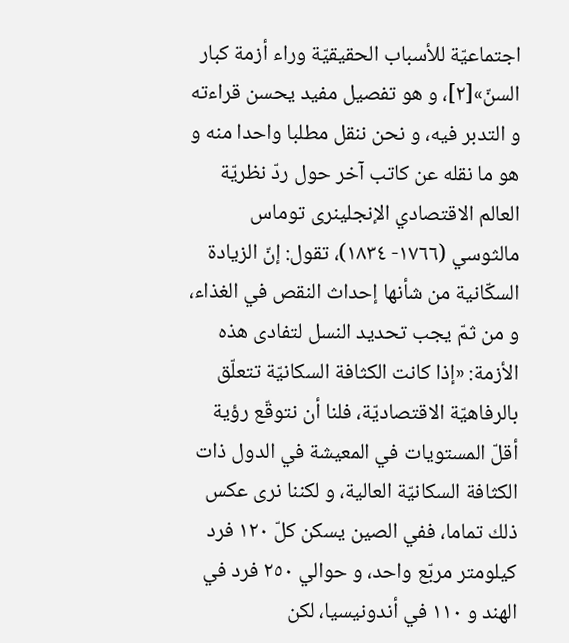اجتماعيّة للأسباب الحقيقيّة وراء أزمة كبار السنّ»[٢]، و هو تفصيل مفيد يحسن قراءته و التدبر فيه، و نحن ننقل مطلبا واحدا منه و هو ما نقله عن كاتب آخر حول ردّ نظريّة العالم الاقتصادي الإنجلينرى توماس مالثوسي (١٧٦٦- ١٨٣٤)، تقول: إنّ الزيادة السكّانية من شأنها إحداث النقص في الغذاء، و من ثمّ يجب تحديد النسل لتفادى هذه الأزمة: «إذا كانت الكثافة السكانيّة تتعلّق بالرفاهيّة الاقتصاديّة، فلنا أن نتوقّع رؤية أقلّ المستويات في المعيشة في الدول ذات الكثافة السكانيّة العالية، و لكننا نرى عكس ذلك تماما، ففي الصين يسكن كلّ ١٢٠ فرد كيلومتر مربّع واحد، و حوالي ٢٥٠ فرد في الهند و ١١٠ في أندونيسيا، لكن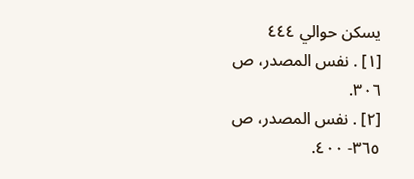يسكن حوالي ٤٤٤
[١] . نفس المصدر، ص ٣٠٦.
[٢] . نفس المصدر، ص ٣٦٥- ٤٠٠.